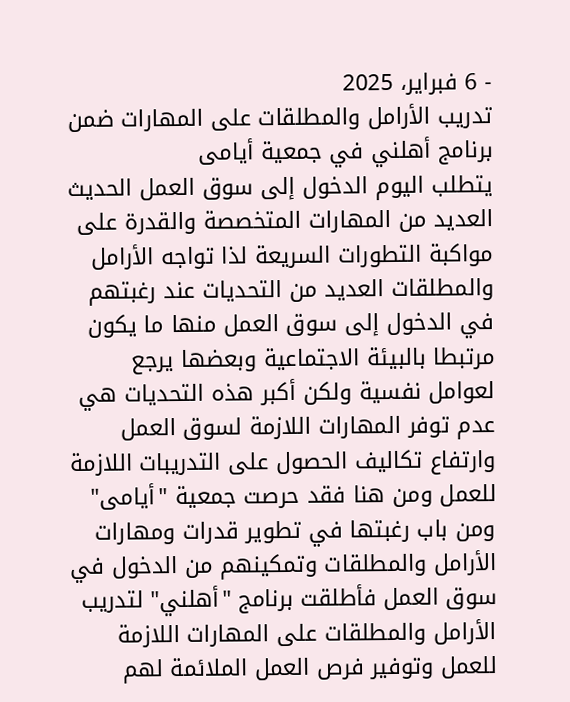- 6 فبراير، 2025
تدريب الأرامل والمطلقات على المهارات ضمن برنامج أهلني في جمعية أيامى
يتطلب اليوم الدخول إلى سوق العمل الحديث العديد من المهارات المتخصصة والقدرة على مواكبة التطورات السريعة لذا تواجه الأرامل والمطلقات العديد من التحديات عند رغبتهم في الدخول إلى سوق العمل منها ما يكون مرتبطا بالبيئة الاجتماعية وبعضها يرجع لعوامل نفسية ولكن أكبر هذه التحديات هي عدم توفر المهارات اللازمة لسوق العمل وارتفاع تكاليف الحصول على التدريبات اللازمة للعمل ومن هنا فقد حرصت جمعية "أيامى" ومن باب رغبتها في تطوير قدرات ومهارات الأرامل والمطلقات وتمكينهم من الدخول في سوق العمل فأطلقت برنامج "أهلني" لتدريب الأرامل والمطلقات على المهارات اللازمة للعمل وتوفير فرص العمل الملائمة لهم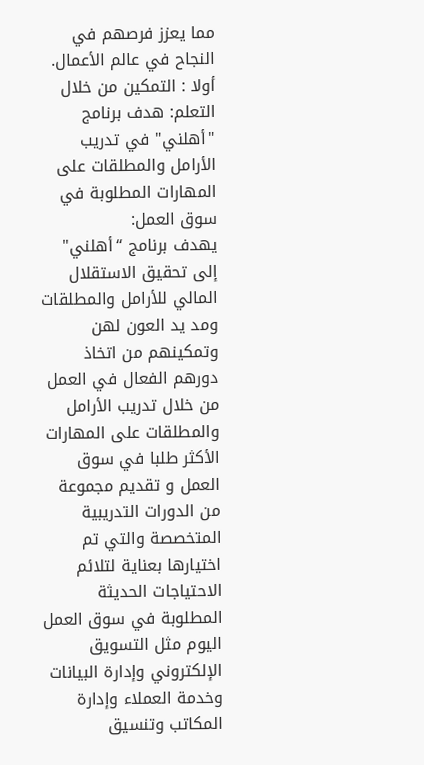مما يعزز فرصهم في النجاح في عالم الأعمال.
أولا : التمكين من خلال التعلم: هدف برنامج "أهلني" في تدريب الأرامل والمطلقات على المهارات المطلوبة في سوق العمل:
يهدف برنامج “أهلني" إلى تحقيق الاستقلال المالي للأرامل والمطلقات ومد يد العون لهن وتمكينهم من اتخاذ دورهم الفعال في العمل من خلال تدريب الأرامل والمطلقات على المهارات الأكثر طلبا في سوق العمل و تقديم مجموعة من الدورات التدريبية المتخصصة والتي تم اختيارها بعناية لتلائم الاحتياجات الحديثة المطلوبة في سوق العمل اليوم مثل التسويق الإلكتروني وإدارة البيانات وخدمة العملاء وإدارة المكاتب وتنسيق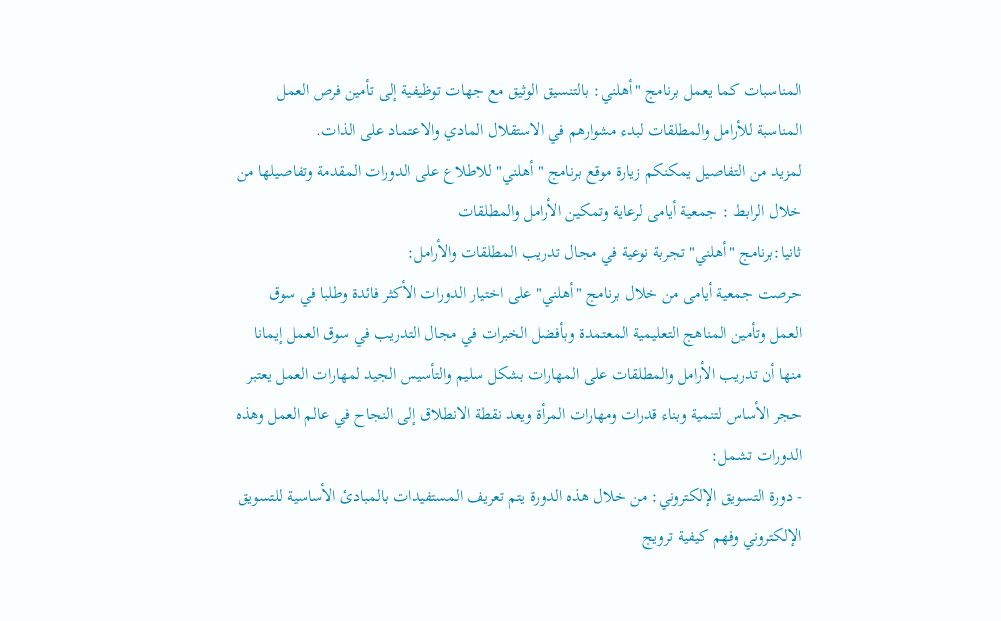المناسبات كما يعمل برنامج "أهلني: بالتنسيق الوثيق مع جهات توظيفية إلى تأمين فرص العمل المناسبة للأرامل والمطلقات لبدء مشوارهم في الاستقلال المادي والاعتماد على الذات.
لمزيد من التفاصيل يمكنكم زيارة موقع برنامج " أهلني" للاطلاع على الدورات المقدمة وتفاصيلها من خلال الرابط : جمعية أيامى لرعاية وتمكين الأرامل والمطلقات
ثانيا:برنامج "أهلني" تجربة نوعية في مجال تدريب المطلقات والأرامل:
حرصت جمعية أيامى من خلال برنامج "أهلني" على اختيار الدورات الأكثر فائدة وطلبا في سوق العمل وتأمين المناهج التعليمية المعتمدة وبأفضل الخبرات في مجال التدريب في سوق العمل إيمانا منها أن تدريب الأرامل والمطلقات على المهارات بشكل سليم والتأسيس الجيد لمهارات العمل يعتبر حجر الأساس لتنمية وبناء قدرات ومهارات المرأة ويعد نقطة الانطلاق إلى النجاح في عالم العمل وهذه الدورات تشمل:
- دورة التسويق الإلكتروني: من خلال هذه الدورة يتم تعريف المستفيدات بالمبادئ الأساسية للتسويق الإلكتروني وفهم كيفية ترويج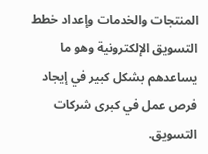المنتجات والخدمات وإعداد خطط التسويق الإلكترونية وهو ما يساعدهم بشكل كبير في إيجاد فرص عمل في كبرى شركات التسويق.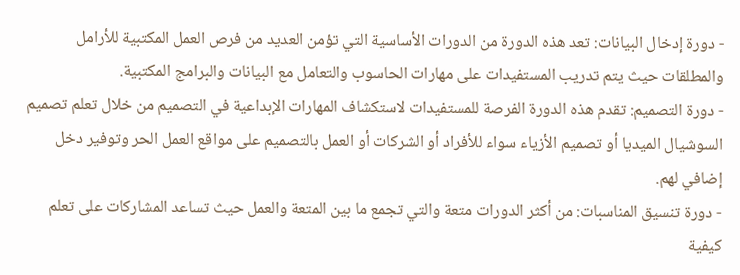- دورة إدخال البيانات: تعد هذه الدورة من الدورات الأساسية التي تؤمن العديد من فرص العمل المكتبية للأرامل والمطلقات حيث يتم تدريب المستفيدات على مهارات الحاسوب والتعامل مع البيانات والبرامج المكتبية.
- دورة التصميم: تقدم هذه الدورة الفرصة للمستفيدات لاستكشاف المهارات الإبداعية في التصميم من خلال تعلم تصميم السوشيال الميديا أو تصميم الأزياء سواء للأفراد أو الشركات أو العمل بالتصميم على مواقع العمل الحر وتوفير دخل إضافي لهم.
- دورة تنسيق المناسبات: من أكثر الدورات متعة والتي تجمع ما بين المتعة والعمل حيث تساعد المشاركات على تعلم كيفية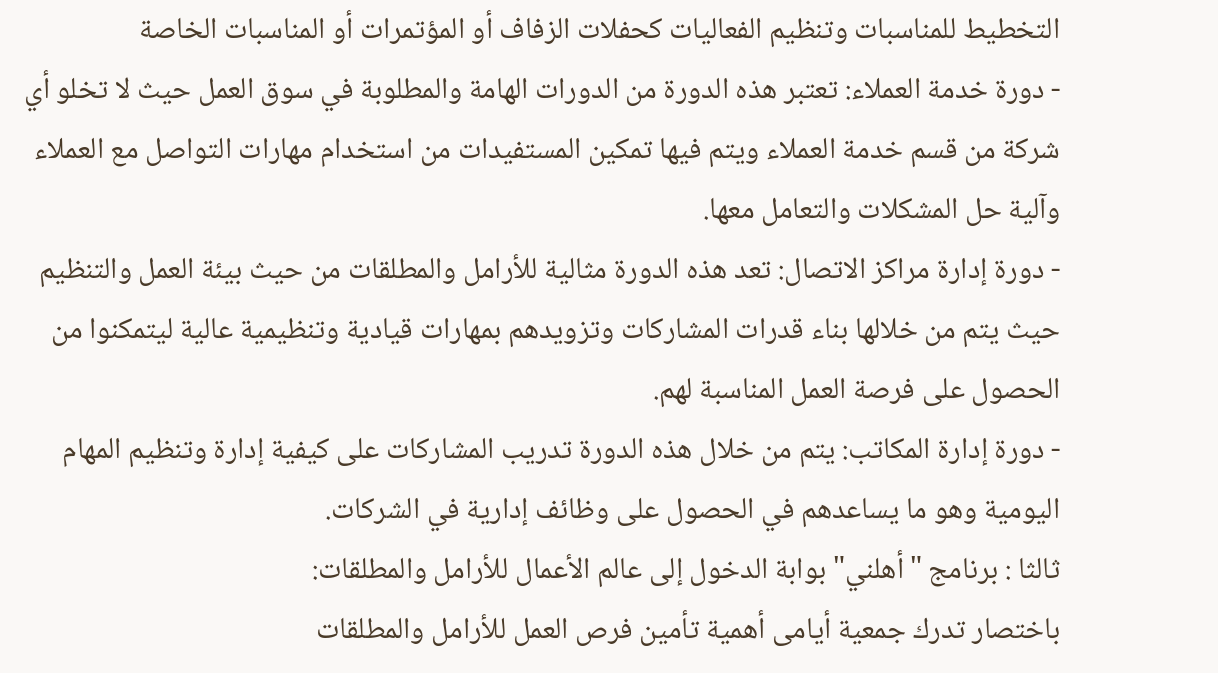التخطيط للمناسبات وتنظيم الفعاليات كحفلات الزفاف أو المؤتمرات أو المناسبات الخاصة
- دورة خدمة العملاء: تعتبر هذه الدورة من الدورات الهامة والمطلوبة في سوق العمل حيث لا تخلو أي شركة من قسم خدمة العملاء ويتم فيها تمكين المستفيدات من استخدام مهارات التواصل مع العملاء وآلية حل المشكلات والتعامل معها.
- دورة إدارة مراكز الاتصال: تعد هذه الدورة مثالية للأرامل والمطلقات من حيث بيئة العمل والتنظيم حيث يتم من خلالها بناء قدرات المشاركات وتزويدهم بمهارات قيادية وتنظيمية عالية ليتمكنوا من الحصول على فرصة العمل المناسبة لهم.
- دورة إدارة المكاتب: يتم من خلال هذه الدورة تدريب المشاركات على كيفية إدارة وتنظيم المهام اليومية وهو ما يساعدهم في الحصول على وظائف إدارية في الشركات.
ثالثا : برنامج "أهلني" بوابة الدخول إلى عالم الأعمال للأرامل والمطلقات:
باختصار تدرك جمعية أيامى أهمية تأمين فرص العمل للأرامل والمطلقات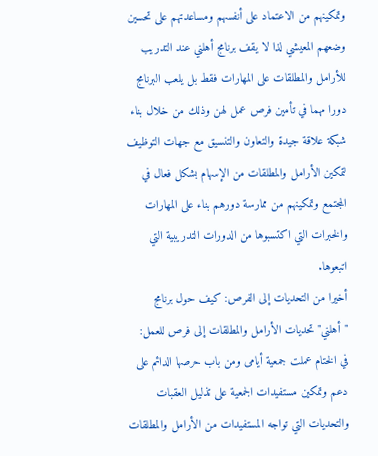وتمكينهم من الاعتماد على أنفسهم ومساعدتهم على تحسين وضعهم المعيشي لذا لا يقف برنامج أهلني عند التدريب للأرامل والمطلقات على المهارات فقط بل يلعب البرنامج دورا مهما في تأمين فرص عمل لهن وذلك من خلال بناء شبكة علاقة جيدة والتعاون والتنسيق مع جهات التوظيف لتمكين الأرامل والمطلقات من الإسهام بشكل فعال في المجتمع وتمكينهم من ممارسة دورهم بناء على المهارات والخبرات التي اكتسبوها من الدورات التدريبية التي اتبعوها.
أخيرا من التحديات إلى الفرص: كيف حول برنامج "أهلني" تحديات الأرامل والمطلقات إلى فرص للعمل:
في الختام عملت جمعية أيامى ومن باب حرصها الدائم على دعم وتمكين مستفيدات الجمعية على تذليل العقبات والتحديات التي تواجه المستفيدات من الأرامل والمطلقات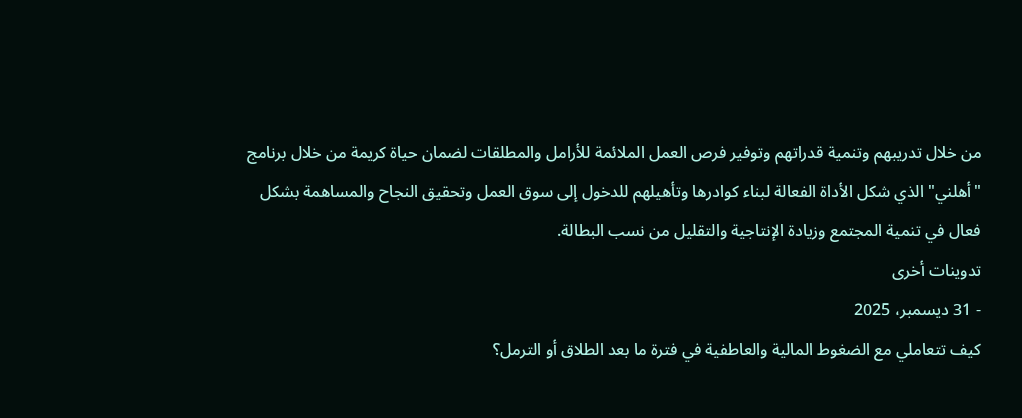من خلال تدريبهم وتنمية قدراتهم وتوفير فرص العمل الملائمة للأرامل والمطلقات لضمان حياة كريمة من خلال برنامج "أهلني" الذي شكل الأداة الفعالة لبناء كوادرها وتأهيلهم للدخول إلى سوق العمل وتحقيق النجاح والمساهمة بشكل فعال في تنمية المجتمع وزيادة الإنتاجية والتقليل من نسب البطالة.
تدوينات أخرى
- 31 ديسمبر، 2025
كيف تتعاملي مع الضغوط المالية والعاطفية في فترة ما بعد الطلاق أو الترمل؟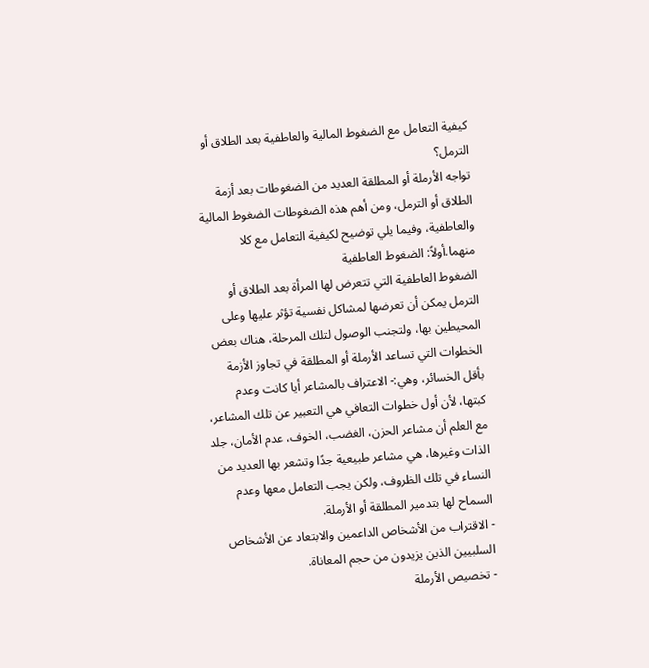كيفية التعامل مع الضغوط المالية والعاطفية بعد الطلاق أو الترمل؟
تواجه الأرملة أو المطلقة العديد من الضغوطات بعد أزمة الطلاق أو الترمل، ومن أهم هذه الضغوطات الضغوط المالية والعاطفية، وفيما يلي توضيح لكيفية التعامل مع كلا منهما.أولاً: الضغوط العاطفية
الضغوط العاطفية التي تتعرض لها المرأة بعد الطلاق أو الترمل يمكن أن تعرضها لمشاكل نفسية تؤثر عليها وعلى المحيطين بها، ولتجنب الوصول لتلك المرحلة، هناك بعض الخطوات التي تساعد الأرملة أو المطلقة في تجاوز الأزمة بأقل الخسائر، وهي:- الاعتراف بالمشاعر أيا كانت وعدم كبتها، لأن أول خطوات التعافي هي التعبير عن تلك المشاعر، مع العلم أن مشاعر الحزن، الغضب، الخوف، عدم الأمان، جلد الذات وغيرها، هي مشاعر طبيعية جدًا وتشعر بها العديد من النساء في تلك الظروف، ولكن يجب التعامل معها وعدم السماح لها بتدمير المطلقة أو الأرملة.
- الاقتراب من الأشخاص الداعمين والابتعاد عن الأشخاص السلبيين الذين يزيدون من حجم المعاناة.
- تخصيص الأرملة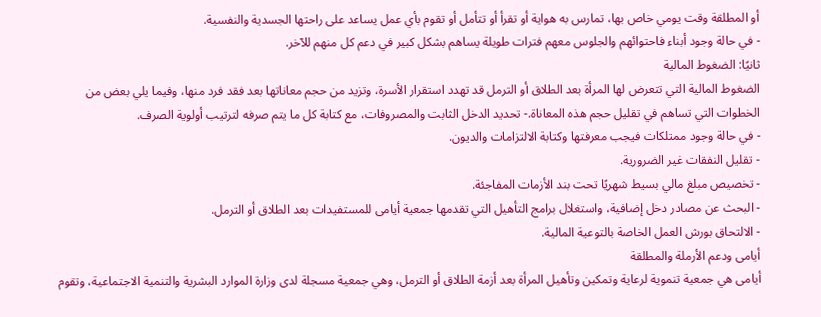أو المطلقة وقت يومي خاص بها، تمارس به هواية أو تقرأ أو تتأمل أو تقوم بأي عمل يساعد على راحتها الجسدية والنفسية.
- في حالة وجود أبناء فاحتوائهم والجلوس معهم فترات طويلة يساهم بشكل كبير في دعم كل منهم للآخر.
ثانيًا: الضغوط المالية
الضغوط المالية التي تتعرض لها المرأة بعد الطلاق أو الترمل قد تهدد استقرار الأسرة، وتزيد من حجم معاناتها بعد فقد فرد منها، وفيما يلي بعض من الخطوات التي تساهم في تقليل حجم هذه المعاناة.- تحديد الدخل الثابت والمصروفات، مع كتابة كل ما يتم صرفه لترتيب أولوية الصرف.
- في حالة وجود ممتلكات فيجب معرفتها وكتابة الالتزامات والديون.
- تقليل النفقات غير الضرورية.
- تخصيص مبلغ مالي بسيط شهريًا تحت بند الأزمات المفاجئة.
- البحث عن مصادر دخل إضافية، واستغلال برامج التأهيل التي تقدمها جمعية أيامى للمستفيدات بعد الطلاق أو الترمل.
- الالتحاق بورش العمل الخاصة بالتوعية المالية.
أيامى ودعم الأرملة والمطلقة
أيامى هي جمعية تنموية لرعاية وتمكين وتأهيل المرأة بعد أزمة الطلاق أو الترمل، وهي جمعية مسجلة لدى وزارة الموارد البشرية والتنمية الاجتماعية، وتقوم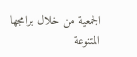الجمعية من خلال برامجها المتنوعة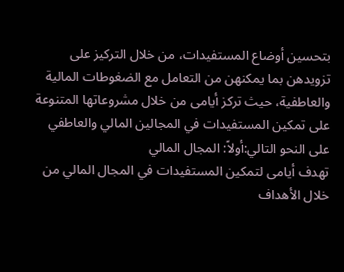بتحسين أوضاع المستفيدات، من خلال التركيز على تزويدهن بما يمكنهن من التعامل مع الضغوطات المالية والعاطفية، حيث تركز أيامى من خلال مشروعاتها المتنوعة على تمكين المستفيدات في المجالين المالي والعاطفي على النحو التالي:أولاً: المجال المالي
تهدف أيامى لتمكين المستفيدات في المجال المالي من خلال الأهداف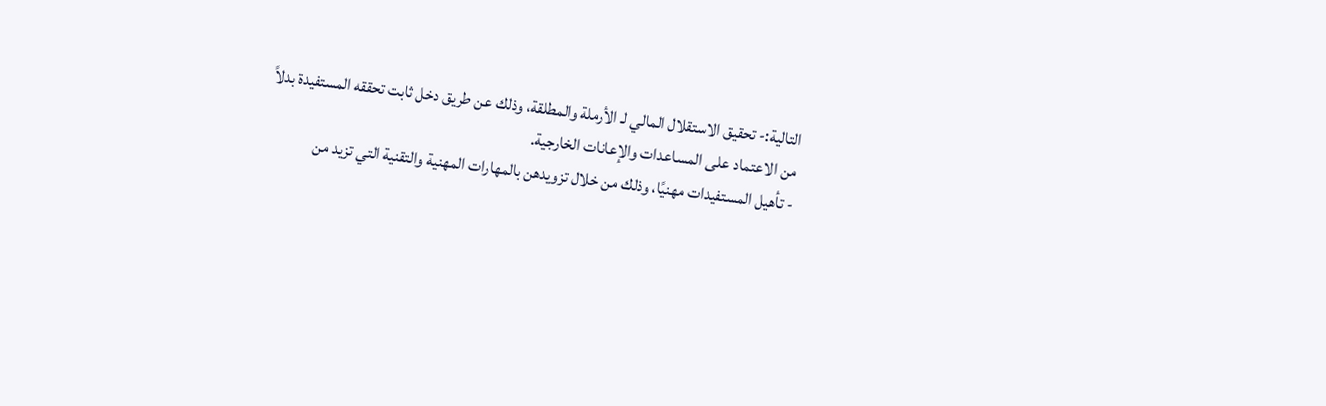التالية:- تحقيق الاستقلال المالي لـ الأرملة والمطلقة، وذلك عن طريق دخل ثابت تحققه المستفيدة بدلاً من الاعتماد على المساعدات والإعانات الخارجية.
- تأهيل المستفيدات مهنيًا، وذلك من خلال تزويدهن بالمهارات المهنية والتقنية التي تزيد من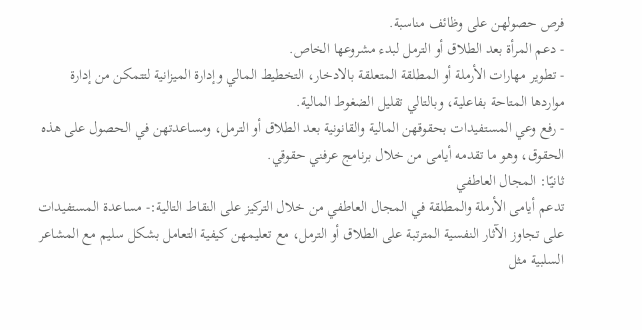فرص حصولهن على وظائف مناسبة.
- دعم المرأة بعد الطلاق أو الترمل لبدء مشروعها الخاص.
- تطوير مهارات الأرملة أو المطلقة المتعلقة بالادخار، التخطيط المالي وإدارة الميزانية لتتمكن من إدارة مواردها المتاحة بفاعلية، وبالتالي تقليل الضغوط المالية.
- رفع وعي المستفيدات بحقوقهن المالية والقانونية بعد الطلاق أو الترمل، ومساعدتهن في الحصول على هذه الحقوق، وهو ما تقدمه أيامى من خلال برنامج عرفني حقوقي.
ثانيًا: المجال العاطفي
تدعم أيامى الأرملة والمطلقة في المجال العاطفي من خلال التركيز على النقاط التالية:- مساعدة المستفيدات على تجاوز الآثار النفسية المترتبة على الطلاق أو الترمل، مع تعليمهن كيفية التعامل بشكل سليم مع المشاعر السلبية مثل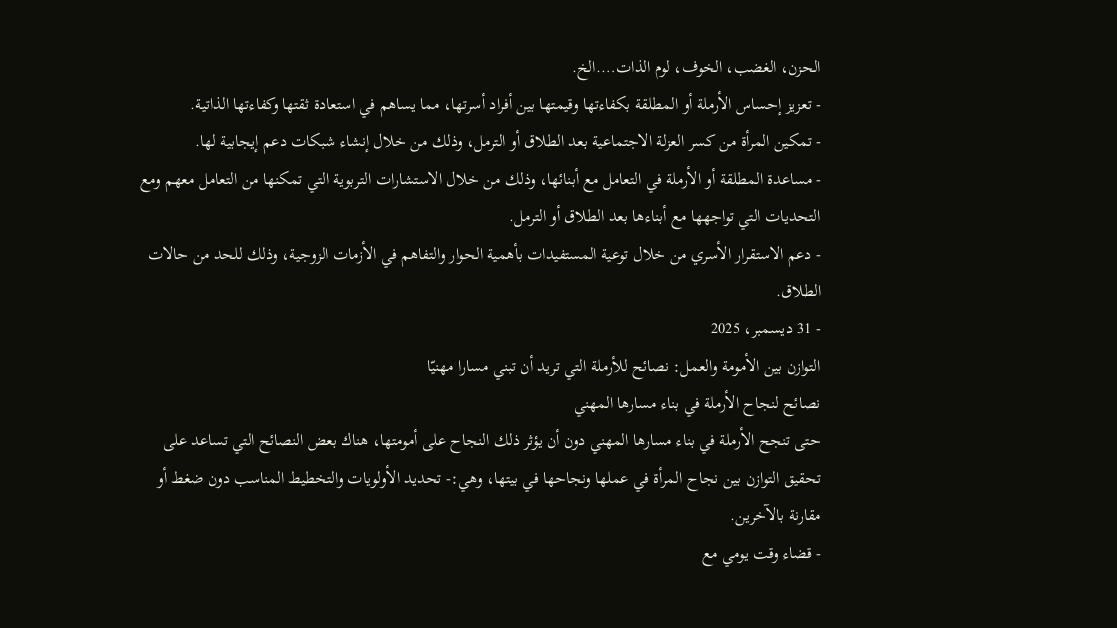الحزن، الغضب، الخوف، لوم الذات….الخ.
- تعزيز إحساس الأرملة أو المطلقة بكفاءتها وقيمتها بين أفراد أسرتها، مما يساهم في استعادة ثقتها وكفاءتها الذاتية.
- تمكين المرأة من كسر العزلة الاجتماعية بعد الطلاق أو الترمل، وذلك من خلال إنشاء شبكات دعم إيجابية لها.
- مساعدة المطلقة أو الأرملة في التعامل مع أبنائها، وذلك من خلال الاستشارات التربوية التي تمكنها من التعامل معهم ومع التحديات التي تواجهها مع أبناءها بعد الطلاق أو الترمل.
- دعم الاستقرار الأسري من خلال توعية المستفيدات بأهمية الحوار والتفاهم في الأزمات الزوجية، وذلك للحد من حالات الطلاق.
- 31 ديسمبر، 2025
التوازن بين الأمومة والعمل: نصائح للأرملة التي تريد أن تبني مسارا مهنيّا
نصائح لنجاح الأرملة في بناء مسارها المهني
حتى تنجح الأرملة في بناء مسارها المهني دون أن يؤثر ذلك النجاح على أمومتها، هناك بعض النصائح التي تساعد على تحقيق التوازن بين نجاح المرأة في عملها ونجاحها في بيتها، وهي:- تحديد الأولويات والتخطيط المناسب دون ضغط أو مقارنة بالآخرين.
- قضاء وقت يومي مع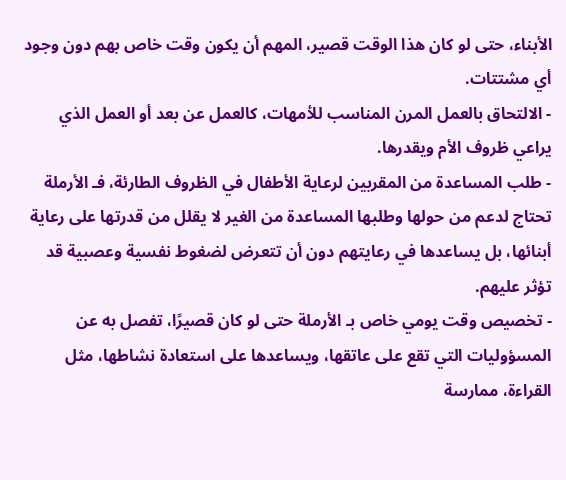الأبناء، حتى لو كان هذا الوقت قصير، المهم أن يكون وقت خاص بهم دون وجود أي مشتتات.
- الالتحاق بالعمل المرن المناسب للأمهات، كالعمل عن بعد أو العمل الذي يراعي ظروف الأم ويقدرها.
- طلب المساعدة من المقربين لرعاية الأطفال في الظروف الطارئة، فـ الأرملة تحتاج لدعم من حولها وطلبها المساعدة من الغير لا يقلل من قدرتها على رعاية أبنائها، بل يساعدها في رعايتهم دون أن تتعرض لضغوط نفسية وعصبية قد تؤثر عليهم.
- تخصيص وقت يومي خاص بـ الأرملة حتى لو كان قصيرًا، تفصل به عن المسؤوليات التي تقع على عاتقها، ويساعدها على استعادة نشاطها، مثل القراءة، ممارسة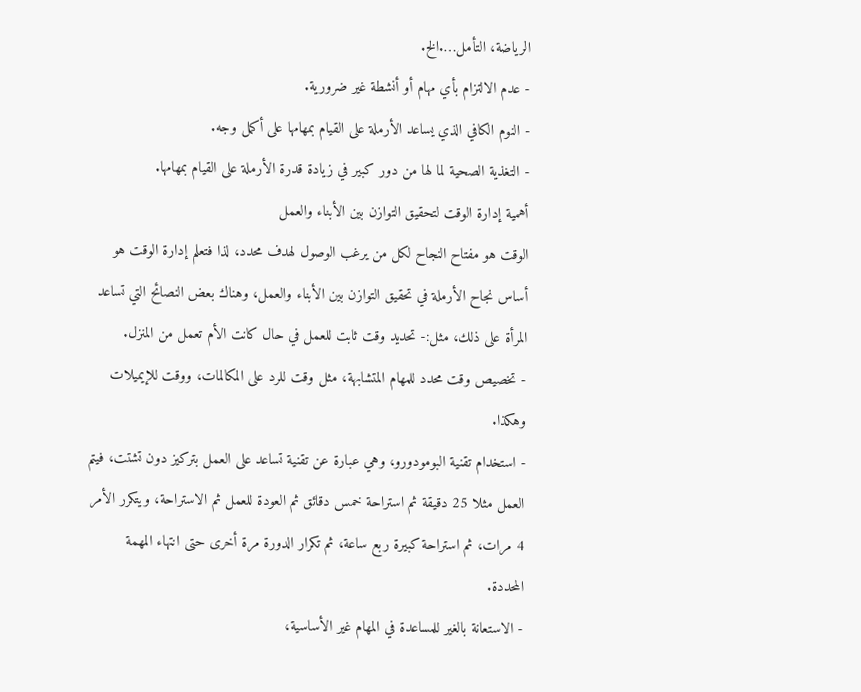الرياضة، التأمل….الخ.
- عدم الالتزام بأي مهام أو أنشطة غير ضرورية.
- النوم الكافي الذي يساعد الأرملة على القيام بمهامها على أكمل وجه.
- التغذية الصحية لما لها من دور كبير في زيادة قدرة الأرملة على القيام بمهامها.
أهمية إدارة الوقت لتحقيق التوازن بين الأبناء والعمل
الوقت هو مفتاح النجاح لكل من يرغب الوصول لهدف محدد، لذا فتعلم إدارة الوقت هو أساس نجاح الأرملة في تحقيق التوازن بين الأبناء والعمل، وهناك بعض النصائح التي تساعد المرأة على ذلك، مثل:- تحديد وقت ثابت للعمل في حال كانت الأم تعمل من المنزل.
- تخصيص وقت محدد للمهام المتشابهة، مثل وقت للرد على المكالمات، ووقت للإيميلات وهكذا.
- استخدام تقنية البومودورو، وهي عبارة عن تقنية تساعد على العمل بتركيز دون تشتت، فيتم العمل مثلا 25 دقيقة ثم استراحة خمس دقائق ثم العودة للعمل ثم الاستراحة، ويتكرر الأمر 4 مرات، ثم استراحة كبيرة ربع ساعة، ثم تكرار الدورة مرة أخرى حتى انتهاء المهمة المحددة.
- الاستعانة بالغير للمساعدة في المهام غير الأساسية،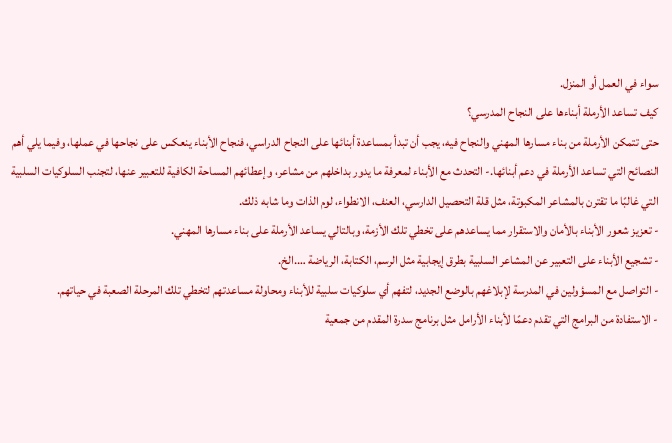سواء في العمل أو المنزل.
كيف تساعد الأرملة أبناءها على النجاح المدرسي؟
حتى تتمكن الأرملة من بناء مسارها المهني والنجاح فيه، يجب أن تبدأ بمساعدة أبنائها على النجاح الدراسي، فنجاح الأبناء ينعكس على نجاحها في عملها، وفيما يلي أهم النصائح التي تساعد الأرملة في دعم أبنائها.- التحدث مع الأبناء لمعرفة ما يدور بداخلهم من مشاعر، وإعطائهم المساحة الكافية للتعبير عنها، لتجنب السلوكيات السلبية التي غالبًا ما تقترن بالمشاعر المكبوتة، مثل قلة التحصيل الدارسي، العنف، الانطواء، لوم الذات وما شابه ذلك.
- تعزيز شعور الأبناء بالأمان والاستقرار مما يساعدهم على تخطي تلك الأزمة، وبالتالي يساعد الأرملة على بناء مسارها المهني.
- تشجيع الأبناء على التعبير عن المشاعر السلبية بطرق إيجابية مثل الرسم، الكتابة، الرياضة ….الخ.
- التواصل مع المسؤولين في المدرسة لإبلاغهم بالوضع الجديد، لتفهم أي سلوكيات سلبية للأبناء ومحاولة مساعدتهم لتخطي تلك المرحلة الصعبة في حياتهم.
- الاستفادة من البرامج التي تقدم دعمًا لأبناء الأرامل مثل برنامج سدرة المقدم من جمعية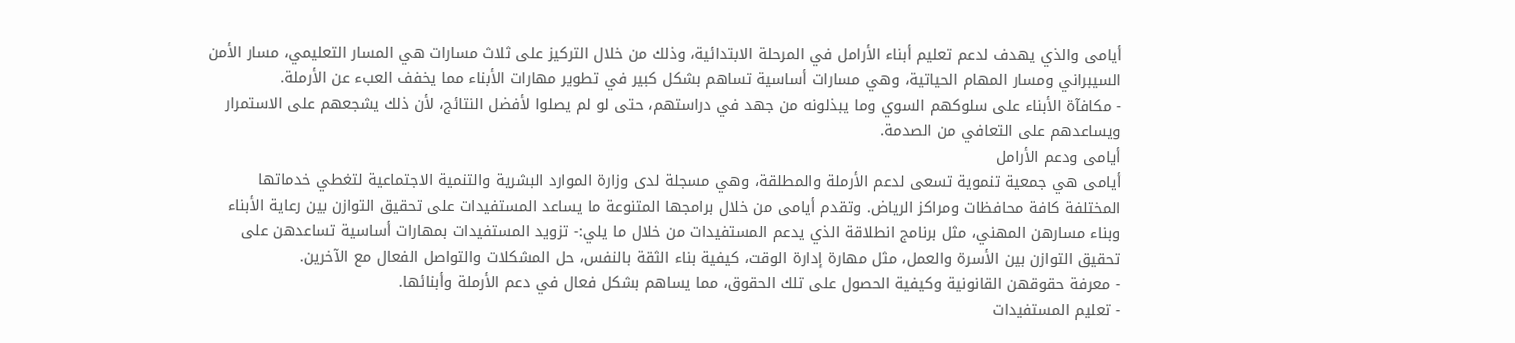أيامى والذي يهدف لدعم تعليم أبناء الأرامل في المرحلة الابتدائية، وذلك من خلال التركيز على ثلاث مسارات هي المسار التعليمي، مسار الأمن السيبراني ومسار المهام الحياتية، وهي مسارات أساسية تساهم بشكل كبير في تطوير مهارات الأبناء مما يخفف العبء عن الأرملة.
- مكافآة الأبناء على سلوكهم السوي وما يبذلونه من جهد في دراستهم، حتى لو لم يصلوا لأفضل النتائج، لأن ذلك يشجعهم على الاستمرار ويساعدهم على التعافي من الصدمة.
أيامى ودعم الأرامل
أيامى هي جمعية تنموية تسعى لدعم الأرملة والمطلقة، وهي مسجلة لدى وزارة الموارد البشرية والتنمية الاجتماعية لتغطي خدماتها المختلفة كافة محافظات ومراكز الرياض. وتقدم أيامى من خلال برامجها المتنوعة ما يساعد المستفيدات على تحقيق التوازن بين رعاية الأبناء وبناء مسارهن المهني، مثل برنامج انطلاقة الذي يدعم المستفيدات من خلال ما يلي:- تزويد المستفيدات بمهارات أساسية تساعدهن على تحقيق التوازن بين الأسرة والعمل، مثل مهارة إدارة الوقت، كيفية بناء الثقة بالنفس، حل المشكلات والتواصل الفعال مع الآخرين.
- معرفة حقوقهن القانونية وكيفية الحصول على تلك الحقوق، مما يساهم بشكل فعال في دعم الأرملة وأبنائها.
- تعليم المستفيدات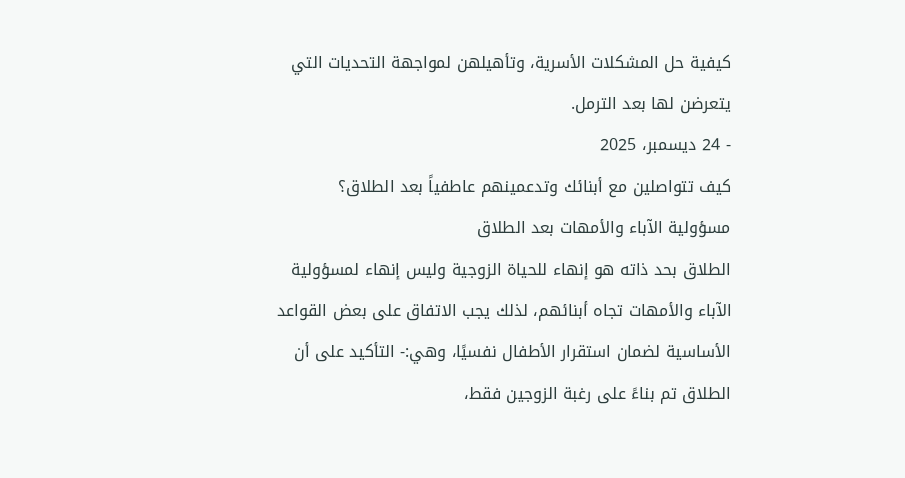كيفية حل المشكلات الأسرية، وتأهيلهن لمواجهة التحديات التي يتعرضن لها بعد الترمل.
- 24 ديسمبر، 2025
كيف تتواصلين مع أبنائك وتدعمينهم عاطفياً بعد الطلاق؟
مسؤولية الآباء والأمهات بعد الطلاق
الطلاق بحد ذاته هو إنهاء للحياة الزوجية وليس إنهاء لمسؤولية الآباء والأمهات تجاه أبنائهم، لذلك يجب الاتفاق على بعض القواعد الأساسية لضمان استقرار الأطفال نفسيًا، وهي:- التأكيد على أن الطلاق تم بناءً على رغبة الزوجين فقط،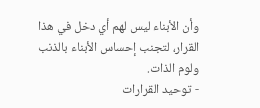وأن الأبناء ليس لهم أي دخل في هذا القرار، لتجنب إحساس الأبناء بالذنب ولوم الذات.
- توحيد القرارات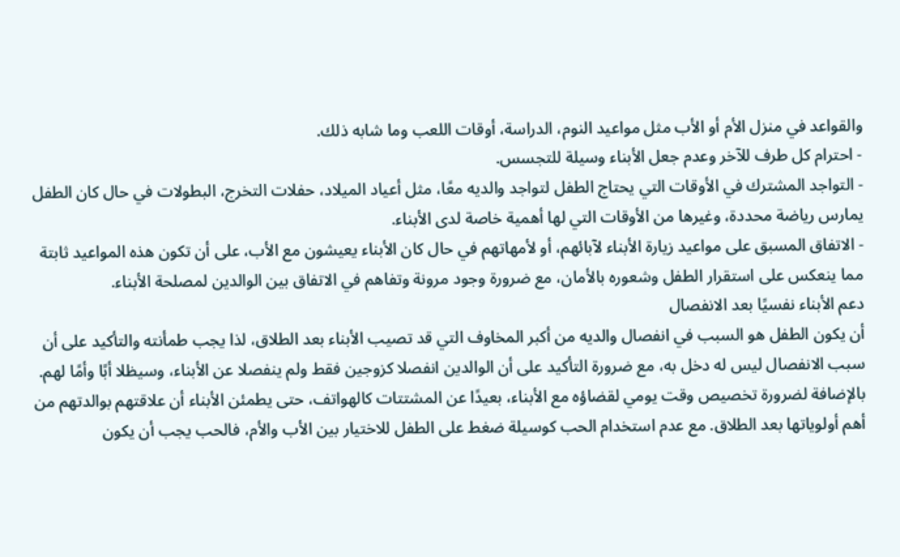والقواعد في منزل الأم أو الأب مثل مواعيد النوم، الدراسة، أوقات اللعب وما شابه ذلك.
- احترام كل طرف للآخر وعدم جعل الأبناء وسيلة للتجسس.
- التواجد المشترك في الأوقات التي يحتاج الطفل لتواجد والديه معًا، مثل أعياد الميلاد، حفلات التخرج، البطولات في حال كان الطفل يمارس رياضة محددة، وغيرها من الأوقات التي لها أهمية خاصة لدى الأبناء.
- الاتفاق المسبق على مواعيد زيارة الأبناء لآبائهم، أو لأمهاتهم في حال كان الأبناء يعيشون مع الأب، على أن تكون هذه المواعيد ثابتة مما ينعكس على استقرار الطفل وشعوره بالأمان، مع ضرورة وجود مرونة وتفاهم في الاتفاق بين الوالدين لمصلحة الأبناء.
دعم الأبناء نفسيًا بعد الانفصال
أن يكون الطفل هو السبب في انفصال والديه من أكبر المخاوف التي قد تصيب الأبناء بعد الطلاق، لذا يجب طمأنته والتأكيد على أن سبب الانفصال ليس له دخل به، مع ضرورة التأكيد على أن الوالدين انفصلا كزوجين فقط ولم ينفصلا عن الأبناء، وسيظلا أبًا وأمًا لهم. بالإضافة لضرورة تخصيص وقت يومي لقضاؤه مع الأبناء، بعيدًا عن المشتتات كالهواتف، حتى يطمئن الأبناء أن علاقتهم بوالدتهم من أهم أولوياتها بعد الطلاق. مع عدم استخدام الحب كوسيلة ضغط على الطفل للاختيار بين الأب والأم، فالحب يجب أن يكون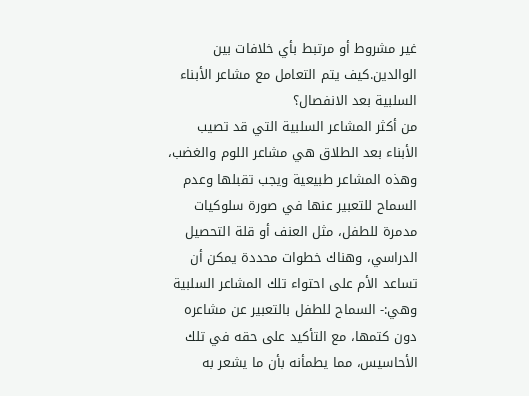غير مشروط أو مرتبط بأي خلافات بين الوالدين.كيف يتم التعامل مع مشاعر الأبناء السلبية بعد الانفصال؟
من أكثر المشاعر السلبية التي قد تصيب الأبناء بعد الطلاق هي مشاعر اللوم والغضب، وهذه المشاعر طبيعية ويجب تقبلها وعدم السماح للتعبير عنها في صورة سلوكيات مدمرة للطفل، مثل العنف أو قلة التحصيل الدراسي، وهناك خطوات محددة يمكن أن تساعد الأم على احتواء تلك المشاعر السلبية وهي:- السماح للطفل بالتعبير عن مشاعره دون كتمها، مع التأكيد على حقه في تلك الأحاسيس، مما يطمأنه بأن ما يشعر به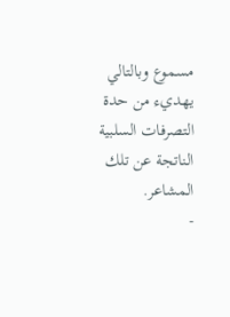مسموع وبالتالي يهديء من حدة التصرفات السلبية الناتجة عن تلك المشاعر.
-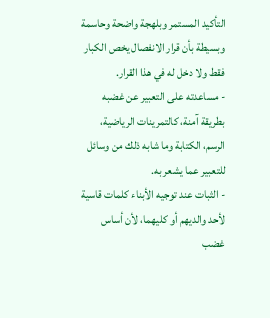التأكيد المستمر وبلهجة واضحة وحاسمة وبسيطة بأن قرار الانفصال يخص الكبار فقط ولا دخل له في هذا القرار.
- مساعدته على التعبير عن غضبه بطريقة آمنة، كالتمرينات الرياضية، الرسم، الكتابة وما شابه ذلك من وسائل للتعبير عما يشعر به.
- الثبات عند توجيه الأبناء كلمات قاسية لأحد والديهم أو كليهما، لأن أساس غضب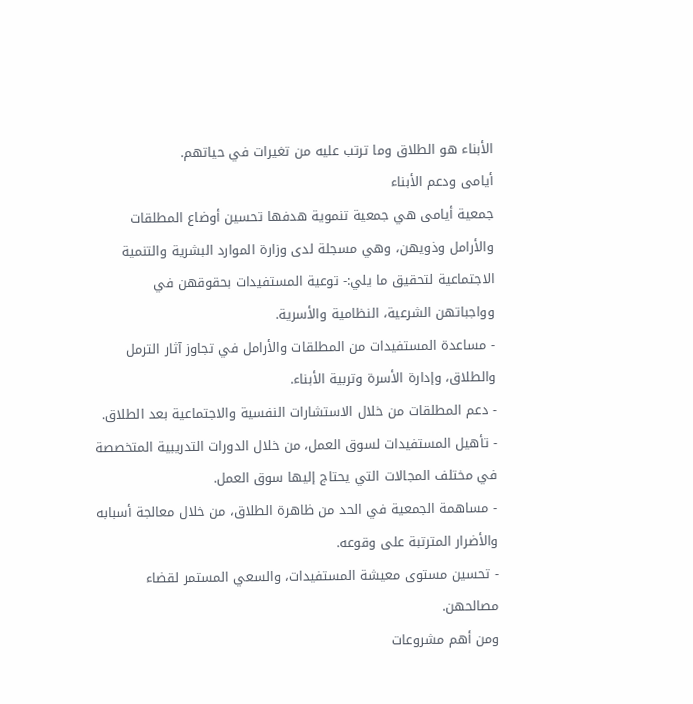الأبناء هو الطلاق وما ترتب عليه من تغيرات في حياتهم.
أيامى ودعم الأبناء
جمعية أيامى هي جمعية تنموية هدفها تحسين أوضاع المطلقات والأرامل وذويهن، وهي مسجلة لدى وزارة الموارد البشرية والتنمية الاجتماعية لتحقيق ما يلي:- توعية المستفيدات بحقوقهن في وواجباتهن الشرعية، النظامية والأسرية.
- مساعدة المستفيدات من المطلقات والأرامل في تجاوز آثار الترمل والطلاق، وإدارة الأسرة وتربية الأبناء.
- دعم المطلقات من خلال الاستشارات النفسية والاجتماعية بعد الطلاق.
- تأهيل المستفيدات لسوق العمل، من خلال الدورات التدريبية المتخصصة في مختلف المجالات التي يحتاج إليها سوق العمل.
- مساهمة الجمعية في الحد من ظاهرة الطلاق، من خلال معالجة أسبابه والأضرار المترتبة على وقوعه.
- تحسين مستوى معيشة المستفيدات، والسعي المستمر لقضاء مصالحهن.
ومن أهم مشروعات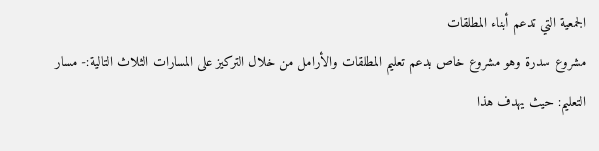الجمعية التي تدعم أبناء المطلقات
مشروع سدرة وهو مشروع خاص بدعم تعليم المطلقات والأرامل من خلال التركيز على المسارات الثلاث التالية:- مسار التعليم: حيث يهدف هذا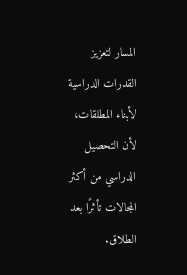المسار لتعزيز القدرات الدراسية لأبناء المطلقات، لأن التحصيل الدراسي من أكثر المجالات تأثرًا بعد الطلاق.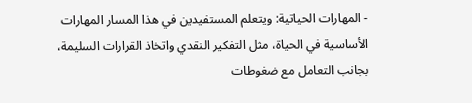- المهارات الحياتية: ويتعلم المستفيدين في هذا المسار المهارات الأساسية في الحياة، مثل التفكير النقدي واتخاذ القرارات السليمة، بجانب التعامل مع ضغوطات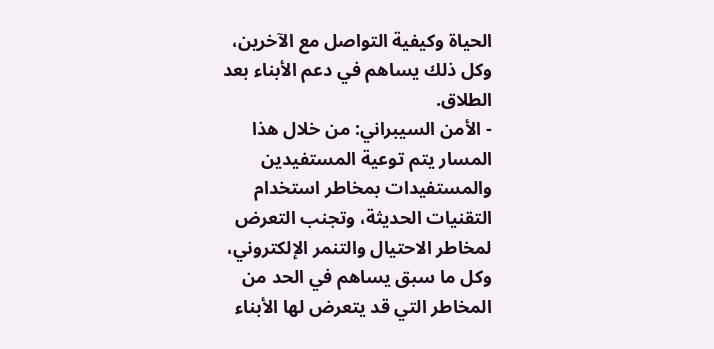الحياة وكيفية التواصل مع الآخرين، وكل ذلك يساهم في دعم الأبناء بعد الطلاق.
- الأمن السيبراني: من خلال هذا المسار يتم توعية المستفيدين والمستفيدات بمخاطر استخدام التقنيات الحديثة، وتجنب التعرض لمخاطر الاحتيال والتنمر الإلكتروني، وكل ما سبق يساهم في الحد من المخاطر التي قد يتعرض لها الأبناء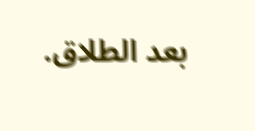بعد الطلاق.